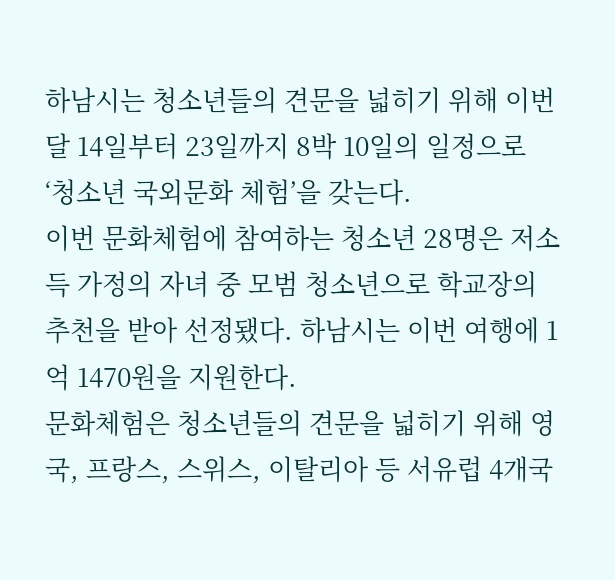하남시는 청소년들의 견문을 넓히기 위해 이번 달 14일부터 23일까지 8박 10일의 일정으로 ‘청소년 국외문화 체험’을 갖는다.
이번 문화체험에 참여하는 청소년 28명은 저소득 가정의 자녀 중 모범 청소년으로 학교장의 추천을 받아 선정됐다. 하남시는 이번 여행에 1억 1470원을 지원한다.
문화체험은 청소년들의 견문을 넓히기 위해 영국, 프랑스, 스위스, 이탈리아 등 서유럽 4개국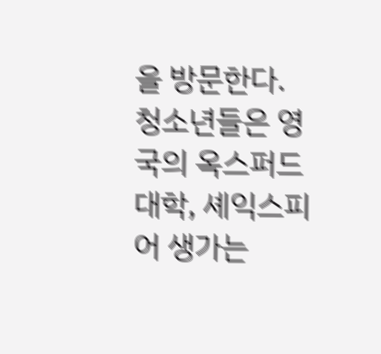을 방문한다.
청소년들은 영국의 옥스퍼드대학, 셰익스피어 생가는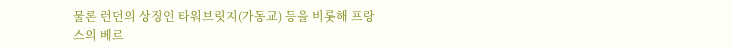물론 런던의 상징인 타워브릿지(가동교) 등을 비롯해 프랑스의 베르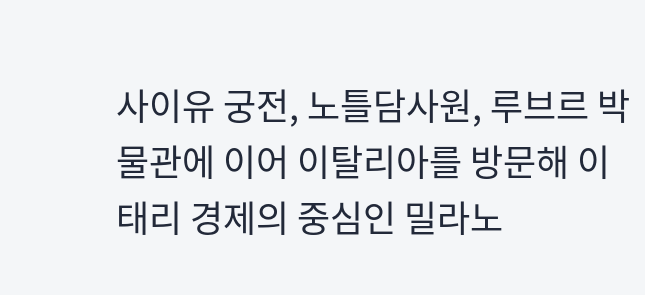사이유 궁전, 노틀담사원, 루브르 박물관에 이어 이탈리아를 방문해 이태리 경제의 중심인 밀라노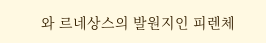와 르네상스의 발원지인 피렌체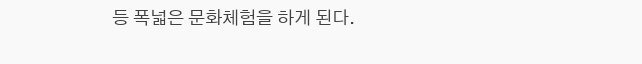등 폭넓은 문화체험을 하게 된다.